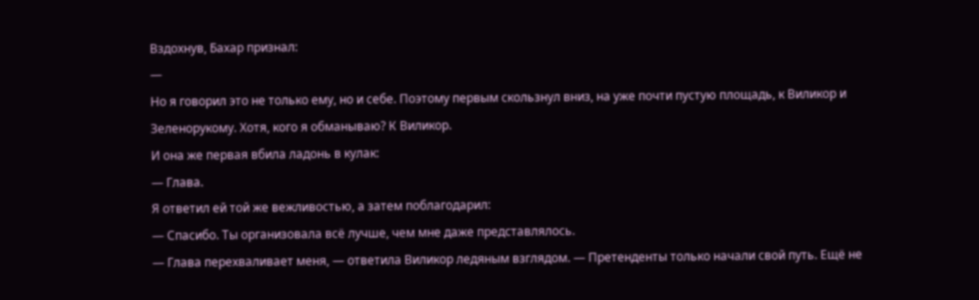Вздохнув, Бахар признал:
—
Но я говорил это не только ему, но и себе. Поэтому первым скользнул вниз, на уже почти пустую площадь, к Виликор и Зеленорукому. Хотя, кого я обманываю? К Виликор.
И она же первая вбила ладонь в кулак:
— Глава.
Я ответил ей той же вежливостью, а затем поблагодарил:
— Спасибо. Ты организовала всё лучше, чем мне даже представлялось.
— Глава перехваливает меня, — ответила Виликор ледяным взглядом. — Претенденты только начали свой путь. Ещё не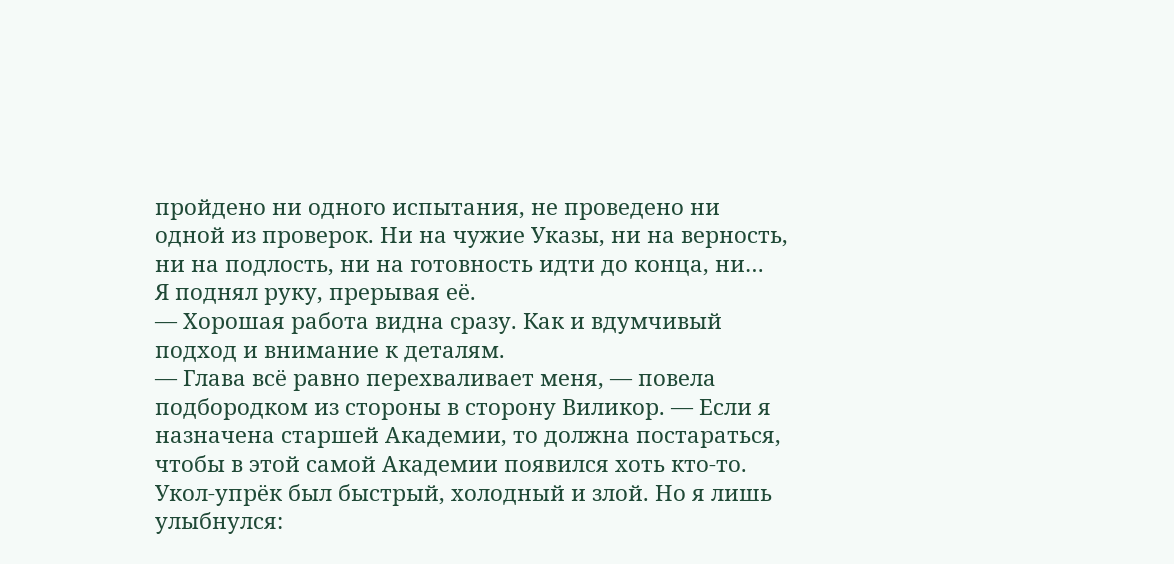пройдено ни одного испытания, не проведено ни одной из проверок. Ни на чужие Указы, ни на верность, ни на подлость, ни на готовность идти до конца, ни…
Я поднял руку, прерывая её.
— Хорошая работа видна сразу. Как и вдумчивый подход и внимание к деталям.
— Глава всё равно перехваливает меня, — повела подбородком из стороны в сторону Виликор. — Если я назначена старшей Академии, то должна постараться, чтобы в этой самой Академии появился хоть кто-то.
Укол-упрёк был быстрый, холодный и злой. Но я лишь улыбнулся: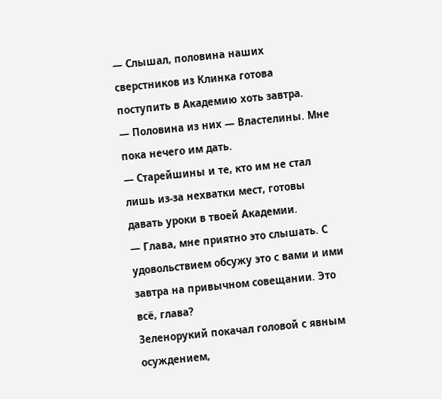— Слышал, половина наших сверстников из Клинка готова поступить в Академию хоть завтра.
— Половина из них — Властелины. Мне пока нечего им дать.
— Старейшины и те, кто им не стал лишь из-за нехватки мест, готовы давать уроки в твоей Академии.
— Глава, мне приятно это слышать. С удовольствием обсужу это с вами и ими завтра на привычном совещании. Это всё, глава?
Зеленорукий покачал головой с явным осуждением,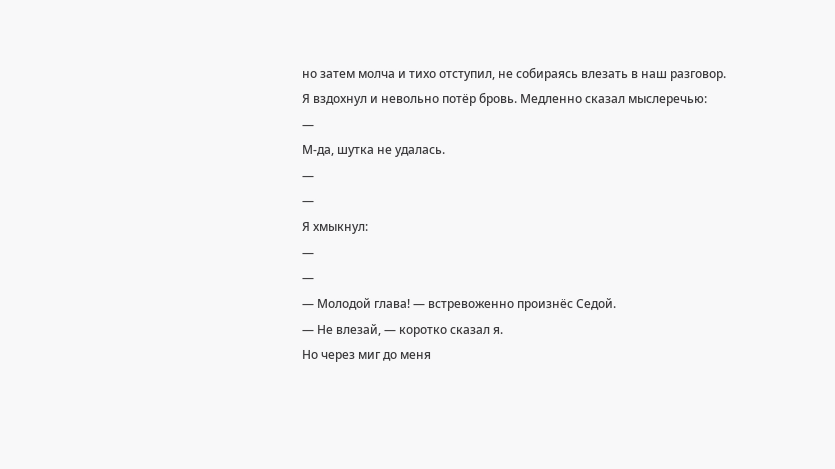но затем молча и тихо отступил, не собираясь влезать в наш разговор.
Я вздохнул и невольно потёр бровь. Медленно сказал мыслеречью:
—
М-да, шутка не удалась.
—
—
Я хмыкнул:
—
—
— Молодой глава! — встревоженно произнёс Седой.
— Не влезай, — коротко сказал я.
Но через миг до меня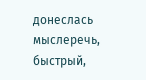донеслась мыслеречь, быстрый,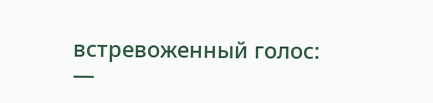встревоженный голос:
—